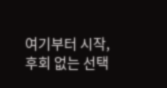여기부터 시작, 후회 없는 선택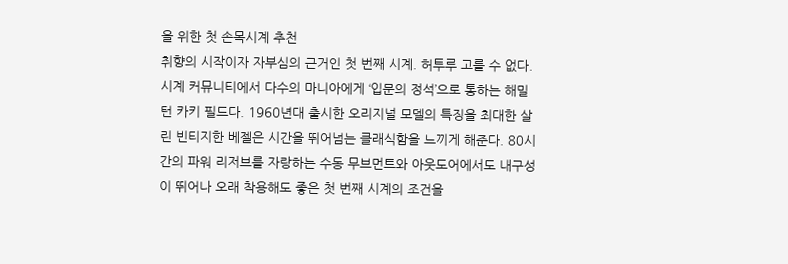을 위한 첫 손목시계 추천
취향의 시작이자 자부심의 근거인 첫 번째 시계. 허투루 고를 수 없다.
시계 커뮤니티에서 다수의 마니아에게 ‘입문의 정석’으로 통하는 해밀턴 카키 필드다. 1960년대 출시한 오리지널 모델의 특징을 최대한 살린 빈티지한 베젤은 시간을 뛰어넘는 클래식함을 느끼게 해준다. 80시간의 파워 리저브를 자랑하는 수동 무브먼트와 아웃도어에서도 내구성이 뛰어나 오래 착용해도 좋은 첫 번째 시계의 조건을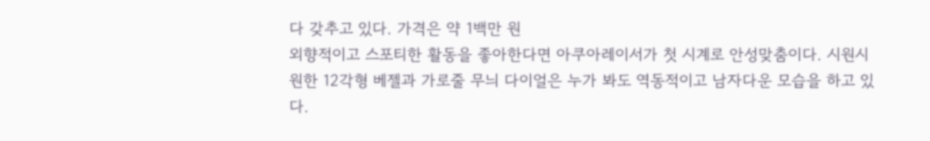다 갖추고 있다. 가격은 약 1백만 원
외향적이고 스포티한 활동을 좋아한다면 아쿠아레이서가 첫 시계로 안성맞춤이다. 시원시원한 12각형 베젤과 가로줄 무늬 다이얼은 누가 봐도 역동적이고 남자다운 모습을 하고 있다.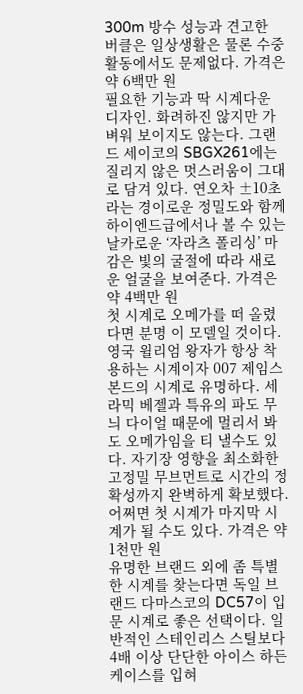300m 방수 성능과 견고한 버클은 일상생활은 물론 수중 활동에서도 문제없다. 가격은 약 6백만 원
필요한 기능과 딱 시계다운 디자인. 화려하진 않지만 가벼워 보이지도 않는다. 그랜드 세이코의 SBGX261에는 질리지 않은 멋스러움이 그대로 담겨 있다. 연오차 ±10초라는 경이로운 정밀도와 함께 하이엔드급에서나 볼 수 있는 날카로운 ‘자라츠 폴리싱’ 마감은 빛의 굴절에 따라 새로운 얼굴을 보여준다. 가격은 약 4백만 원
첫 시계로 오메가를 떠 올렸다면 분명 이 모델일 것이다. 영국 윌리엄 왕자가 항상 착용하는 시계이자 007 제임스 본드의 시계로 유명하다. 세라믹 베젤과 특유의 파도 무늬 다이얼 때문에 멀리서 봐도 오메가임을 티 낼수도 있다. 자기장 영향을 최소화한 고정밀 무브먼트로 시간의 정확성까지 완벽하게 확보했다. 어쩌면 첫 시계가 마지막 시계가 될 수도 있다. 가격은 약 1천만 원
유명한 브랜드 외에 좀 특별한 시계를 찾는다면 독일 브랜드 다마스코의 DC57이 입문 시계로 좋은 선택이다. 일반적인 스테인리스 스틸보다 4배 이상 단단한 아이스 하든 케이스를 입혀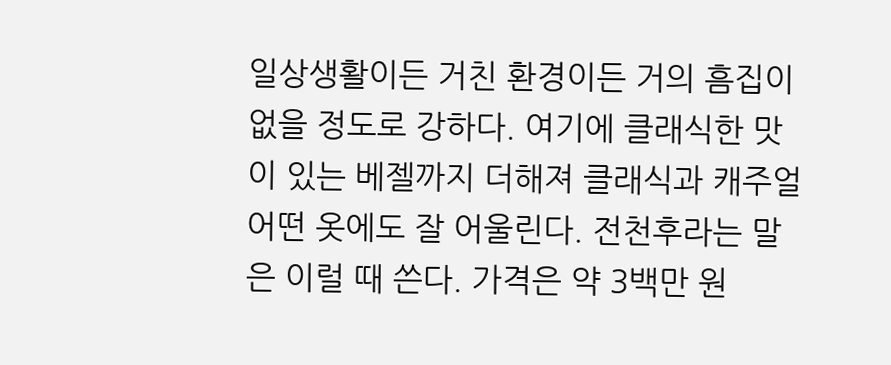일상생활이든 거친 환경이든 거의 흠집이 없을 정도로 강하다. 여기에 클래식한 맛이 있는 베젤까지 더해져 클래식과 캐주얼 어떤 옷에도 잘 어울린다. 전천후라는 말은 이럴 때 쓴다. 가격은 약 3백만 원